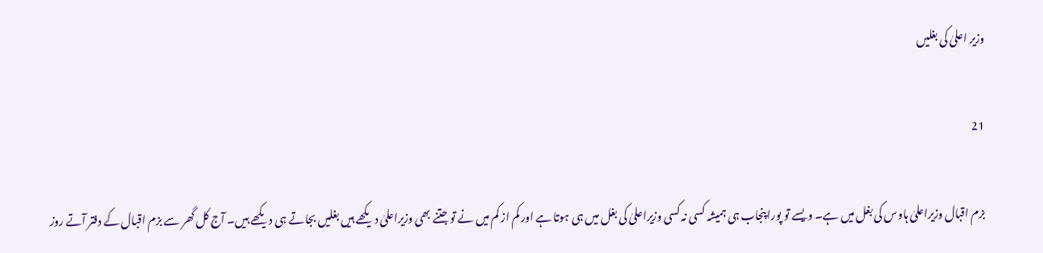وزیر اعلیٰ کی بغلیں

21

بزم اقبال وزیراعلیٰ ہاوس کی بغل میں ہے۔ ویسے تو پورا پنجاب ہی ہمیشہ کسی نہ کسی وزیراعلیٰ کی بغل میں ہی ہوتا ہے اور کم از کم میں نے تو جتنے بھی وزیراعلیٰ دیکھے ہیں بغلیں بجاتے ہی دیکھے ہیں۔ آج کل گھر سے بزم اقبال کے دفتر آتے روز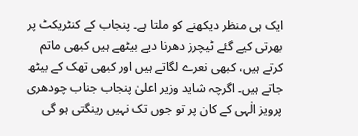ایک ہی منظر دیکھنے کو ملتا ہے۔ پنجاب کے کنٹریکٹ پر بھرتی کیے گئے ٹیچرز دھرنا دیے بیٹھے ہیں کبھی ماتم کرتے ہیں، کبھی نعرے لگاتے ہیں اور کبھی تھک کے بیٹھ جاتے ہیں۔ اگرچہ شاید وزیر اعلیٰ پنجاب جناب چودھری پرویز الٰہی کے کان پر تو جوں تک نہیں رینگتی ہو گی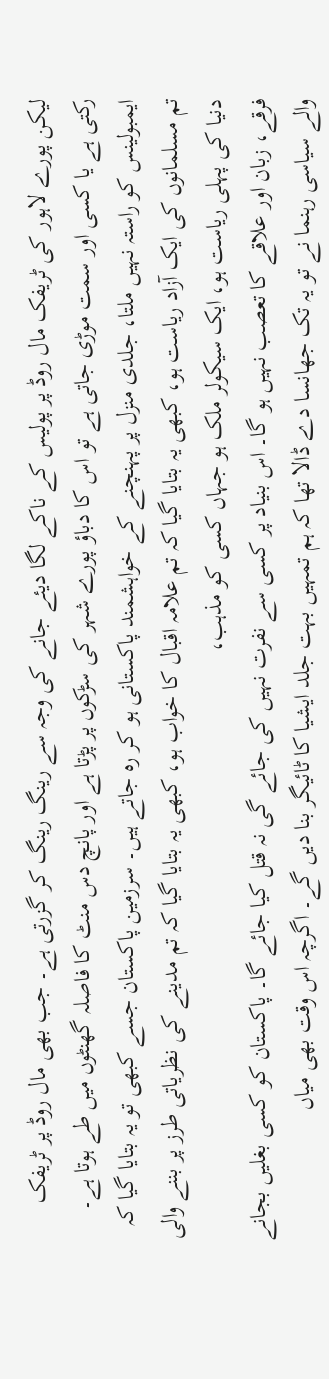لیکن پورے لاہور کی ٹریفک مال روڈ پر پولیس کے ناکے لگا دیئے جانے کی وجہ سے رینگ رینگ کر گزرتی ہے۔ جب بھی مال روڈ پر ٹریفک رکتی ہے یا کسی اور سمت موڑی جاتی ہے تو اس کا دباؤ پورے شہر کی سڑکوں پر پڑتا ہے اور پانچ دس منٹ کا فاصلہ گھنٹوں میں طے ہوتا ہے۔ ایمبولینس کو راستہ نہیں ملتا، جلدی منزل پر پہنچنے کے خواہشمند پاکستانی ہو کر رہ جاتے ہیں۔ سرزمین پاکستان جسے کبھی تو یہ بتایا گیا کہ تم مسلمانوں کی ایک آزاد ریاست ہو، کبھی یہ بتایا گیا کہ تم علامہ اقبال کا خواب ہو، کبھی یہ بتایا گیا کہ تم مدینے کی نظریاتی طرز پر بننے والی دنیا کی پہلی ریاست ہو، ایک سیکولر ملک ہو جہاں کسی کو مذہب،
فرقے، زبان اور علاقے کا تعصب نہیں ہو گا۔ اس بنیاد پر کسی سے نفرت نہیں کی جائے گی نہ قتل کیا جائے گا۔ پاکستان کو کسی بغلیں بجانے والے سیاسی رہنما نے تو یہ تک جھانسا دے ڈالا تھا کہ ہم تمہیں بہت جلد ایشیا کا ٹائیگر بنا دیں گے۔ اگرچہ اس وقت بھی میاں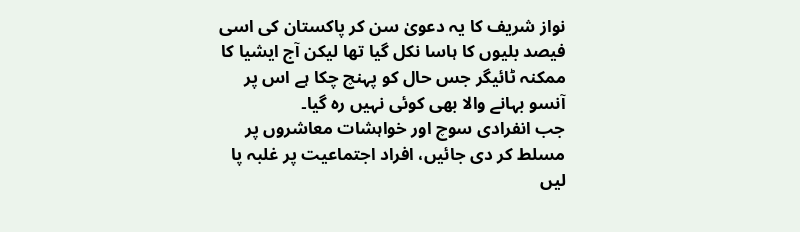نواز شریف کا یہ دعویٰ سن کر پاکستان کی اسی فیصد بلیوں کا ہاسا نکل گیا تھا لیکن آج ایشیا کا ممکنہ ٹائیگر جس حال کو پہنچ چکا ہے اس پر آنسو بہانے والا بھی کوئی نہیں رہ گیا۔
جب انفرادی سوچ اور خواہشات معاشروں پر مسلط کر دی جائیں، افراد اجتماعیت پر غلبہ پا لیں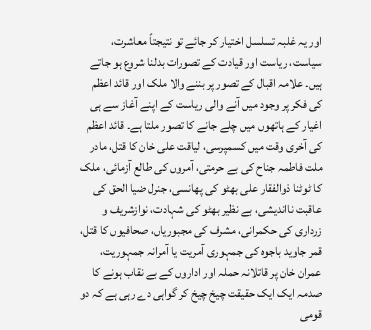اور یہ غلبہ تسلسل اختیار کر جائے تو نتیجتاً معاشرت، سیاست، ریاست اور قیادت کے تصورات بدلنا شروع ہو جاتے ہیں۔ علامہ اقبال کے تصور پر بننے والا ملک اور قائد اعظم کی فکر پر وجود میں آنے والی ریاست کے اپنے آغاز سے ہی اغیار کے ہاتھوں میں چلے جانے کا تصور ملتا ہے۔ قائد اعظم کی آخری وقت میں کسمپرسی، لیاقت علی خان کا قتل، مادر ملت فاطمہ جناح کی بے حرمتی، آمروں کی طالع آزمائی، ملک کا ٹوٹنا ذوالفقار علی بھٹو کی پھانسی، جنرل ضیا الحق کی عاقبت نااندیشی، بے نظیر بھٹو کی شہادت، نوازشریف و زرداری کی حکمرانی، مشرف کی مجبوریاں، صحافیوں کا قتل، قمر جاوید باجوہ کی جمہوری آمریت یا آمرانہ جمہوریت، عمران خان پر قاتلانہ حملہ اور اداروں کے بے نقاب ہونے کا صدمہ ایک ایک حقیقت چیخ چیخ کر گواہی دے رہی ہے کہ دو قومی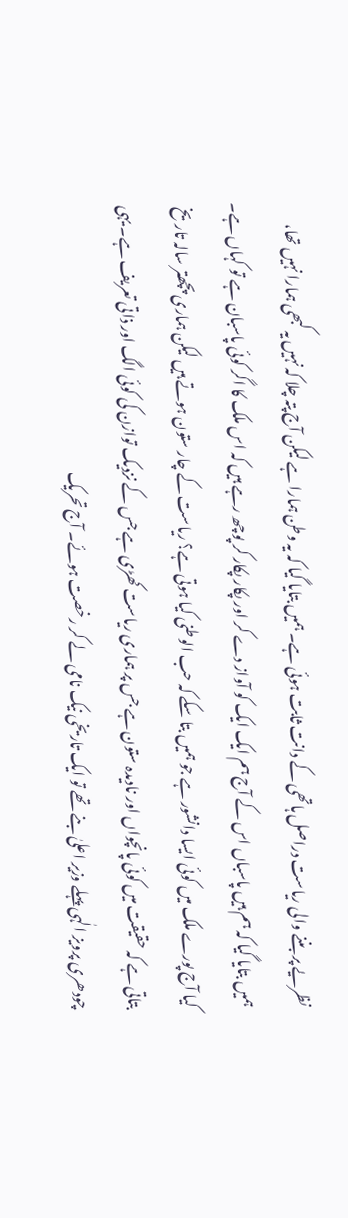نظریے پر بننے والی ریاست دراصل ہاتھی کے دانت ثابت ہوئی ہے۔ ہمیں بتایا گیا کہ یہ وطن ہمارا ہے لیکن آج پتہ چلا کہ نہیں یہ کبھی ہمارا نہیں تھا، ہمیں بتایا گیا کہ ہم ہیں پاسباں اس کے آج ہم ایک ایک کو آواز دے کر اور پکار پکار کر پوچھ رہے ہیں کہ اس ملک کا اگر کوئی پاسبان ہے تو کہاں ہے۔ کیا آج پورے ملک میں کوئی ایسا دانشور ہے جو ہمیں بتا سکے کہ حب الوطنی کیا ہوتی ہے؟ ریاست کے چار ستون ہوتے ہیں لیکن ہماری پچھتر سالہ تاریخ بتاتی ہے کہ حقیقت میں کوئی پانچواں اور نادیدہ ستون ہے جس پر ہماری ریاست کھڑی ہے جس کے نزدیک توازن کی کوئی الگ اور ذاتی تعریف ہے۔ یہی چودھری پرویز الٰہی پہلے وزیر اعلیٰ بنے تھے تو ایک تاریخی نیک نامی لے کر رخصت ہوئے۔ آج تحریک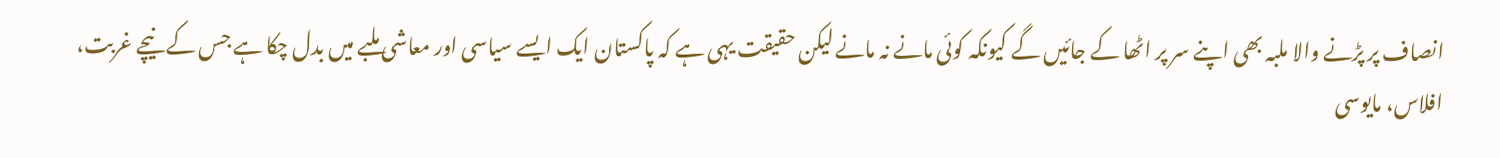انصاف پر پڑنے والا ملبہ بھی اپنے سر پر اٹھا کے جائیں گے کیونکہ کوئی مانے نہ مانے لیکن حقیقت یہی ہے کہ پاکستان ایک ایسے سیاسی اور معاشی ملبے میں بدل چکا ہے جس کے نیچے غربت، افلاس، مایوسی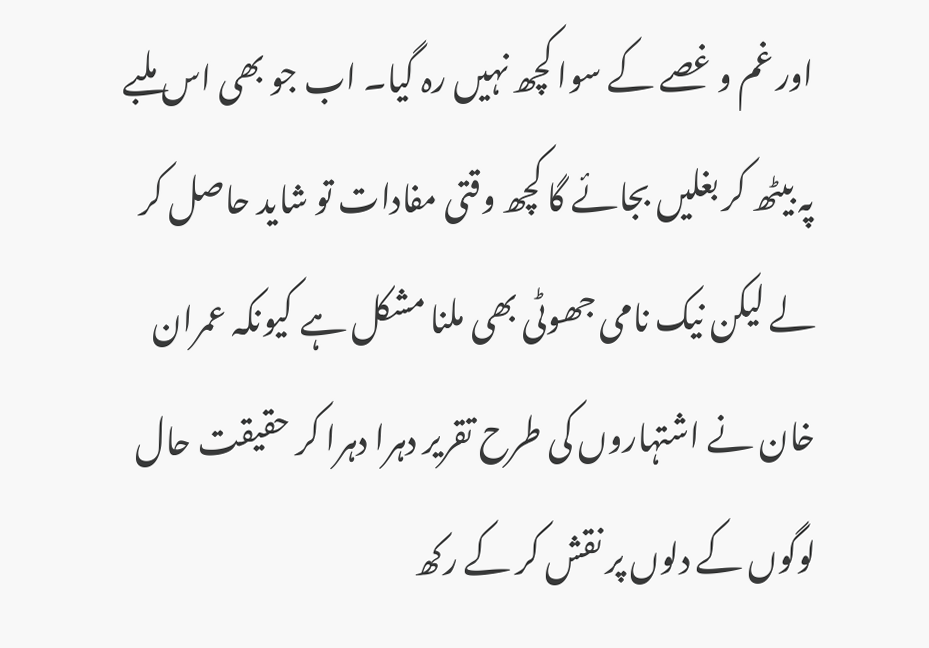اور غم و غصے کے سوا کچھ نہیں رہ گیا۔ اب جو بھی اس ملبے پہ بیٹھ کر بغلیں بجائے گا کچھ وقتی مفادات تو شاید حاصل کر لے لیکن نیک نامی جھوٹی بھی ملنا مشکل ہے کیونکہ عمران خان نے اشتہاروں کی طرح تقریر دہرا دہرا کر حقیقت حال لوگوں کے دلوں پر نقش کر کے رکھ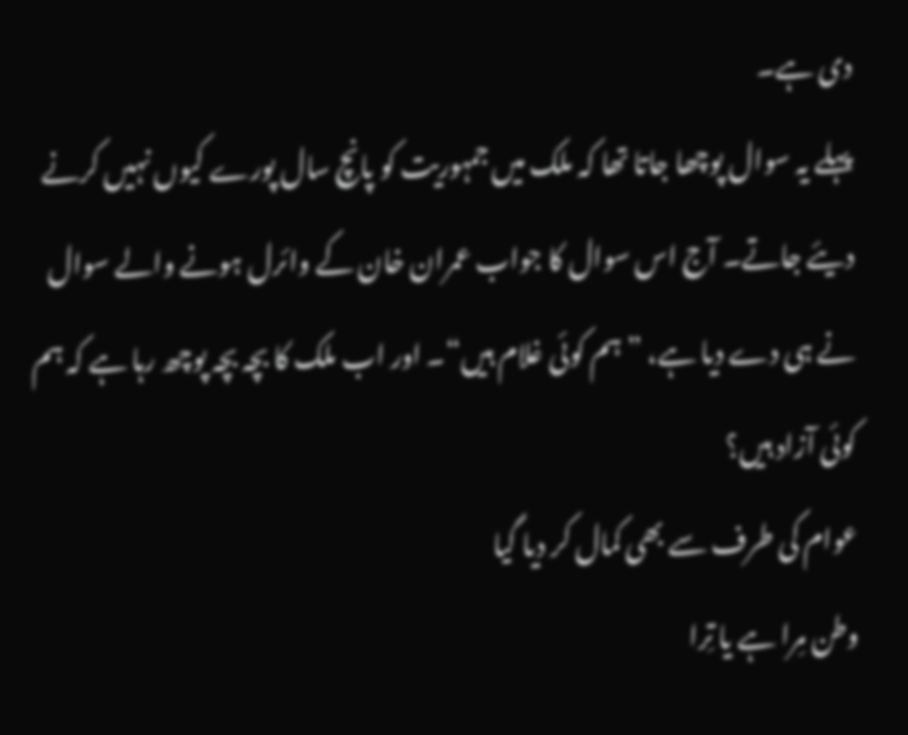دی ہے۔
پہلے یہ سوال پوچھا جاتا تھا کہ ملک میں جمہوریت کو پانچ سال پورے کیوں نہیں کرنے دیئے جاتے۔ آج اس سوال کا جواب عمران خان کے وائرل ہونے والے سوال نے ہی دے دیا ہے، ”ہم کوئی غلام ہیں“۔ اور اب ملک کا بچہ بچہ پوچھ رہا ہے کہ ہم کوئی آزاد ہیں؟
عوام کی طرف سے بھی کمال کر دیا گیا
وطن مِرا ہے یا تِرا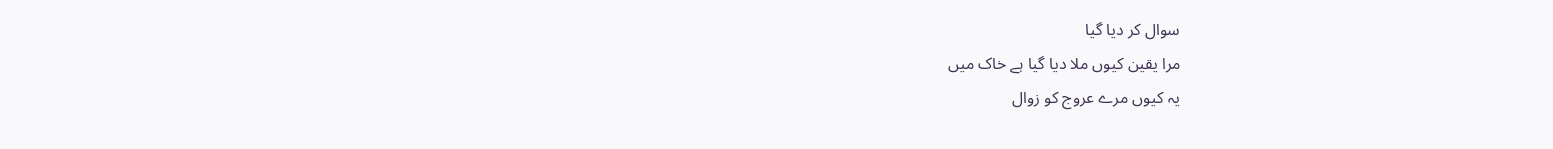سوال کر دیا گیا
مرا یقین کیوں ملا دیا گیا ہے خاک میں
یہ کیوں مرے عروج کو زوال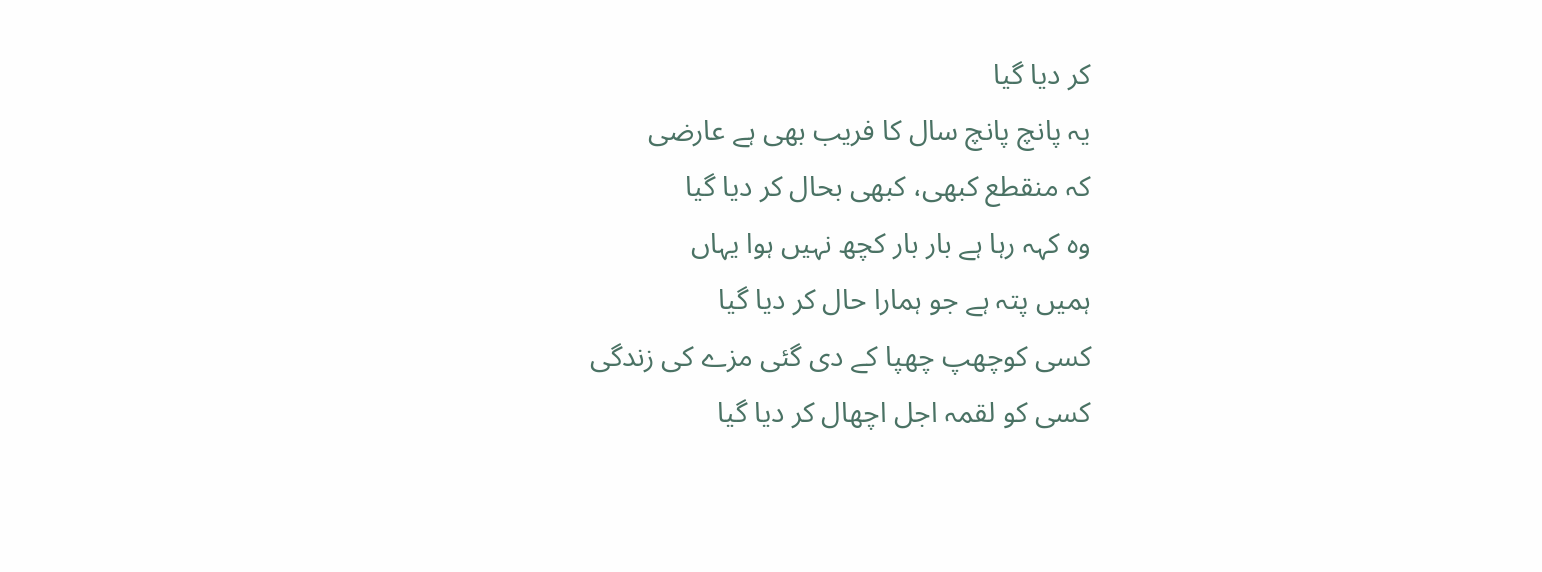کر دیا گیا
یہ پانچ پانچ سال کا فریب بھی ہے عارضی
کہ منقطع کبھی، کبھی بحال کر دیا گیا
وہ کہہ رہا ہے بار بار کچھ نہیں ہوا یہاں
ہمیں پتہ ہے جو ہمارا حال کر دیا گیا
کسی کوچھپ چھپا کے دی گئی مزے کی زندگی
کسی کو لقمہ اجل اچھال کر دیا گیا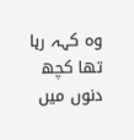وہ کہہ رہا تھا کچھ دنوں میں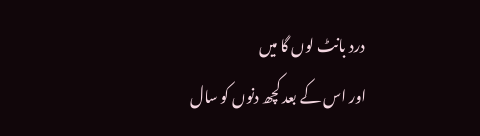درد بانٹ لوں گا میں
اور اس کے بعد کچھ دنوں کو سال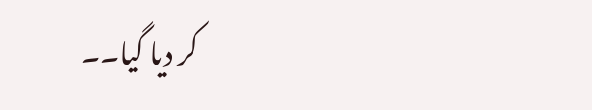کر دیا گیا۔۔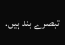تبصرے بند ہیں.